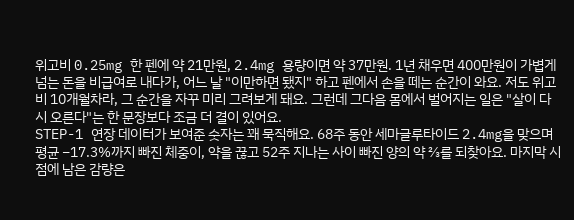위고비 0.25mg 한 펜에 약 21만원, 2.4mg 용량이면 약 37만원. 1년 채우면 400만원이 가볍게 넘는 돈을 비급여로 내다가, 어느 날 "이만하면 됐지" 하고 펜에서 손을 떼는 순간이 와요. 저도 위고비 10개월차라, 그 순간을 자꾸 미리 그려보게 돼요. 그런데 그다음 몸에서 벌어지는 일은 "살이 다시 오른다"는 한 문장보다 조금 더 결이 있어요.
STEP-1 연장 데이터가 보여준 숫자는 꽤 묵직해요. 68주 동안 세마글루타이드 2.4mg을 맞으며 평균 −17.3%까지 빠진 체중이, 약을 끊고 52주 지나는 사이 빠진 양의 약 ⅔를 되찾아요. 마지막 시점에 남은 감량은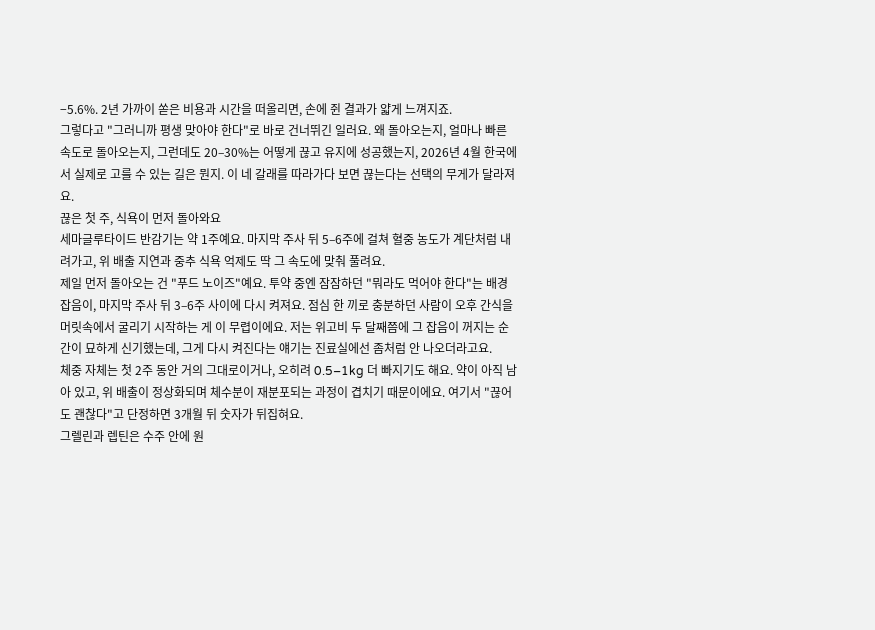−5.6%. 2년 가까이 쏟은 비용과 시간을 떠올리면, 손에 쥔 결과가 얇게 느껴지죠.
그렇다고 "그러니까 평생 맞아야 한다"로 바로 건너뛰긴 일러요. 왜 돌아오는지, 얼마나 빠른 속도로 돌아오는지, 그런데도 20–30%는 어떻게 끊고 유지에 성공했는지, 2026년 4월 한국에서 실제로 고를 수 있는 길은 뭔지. 이 네 갈래를 따라가다 보면 끊는다는 선택의 무게가 달라져요.
끊은 첫 주, 식욕이 먼저 돌아와요
세마글루타이드 반감기는 약 1주예요. 마지막 주사 뒤 5–6주에 걸쳐 혈중 농도가 계단처럼 내려가고, 위 배출 지연과 중추 식욕 억제도 딱 그 속도에 맞춰 풀려요.
제일 먼저 돌아오는 건 "푸드 노이즈"예요. 투약 중엔 잠잠하던 "뭐라도 먹어야 한다"는 배경 잡음이, 마지막 주사 뒤 3–6주 사이에 다시 켜져요. 점심 한 끼로 충분하던 사람이 오후 간식을 머릿속에서 굴리기 시작하는 게 이 무렵이에요. 저는 위고비 두 달째쯤에 그 잡음이 꺼지는 순간이 묘하게 신기했는데, 그게 다시 켜진다는 얘기는 진료실에선 좀처럼 안 나오더라고요.
체중 자체는 첫 2주 동안 거의 그대로이거나, 오히려 0.5–1kg 더 빠지기도 해요. 약이 아직 남아 있고, 위 배출이 정상화되며 체수분이 재분포되는 과정이 겹치기 때문이에요. 여기서 "끊어도 괜찮다"고 단정하면 3개월 뒤 숫자가 뒤집혀요.
그렐린과 렙틴은 수주 안에 원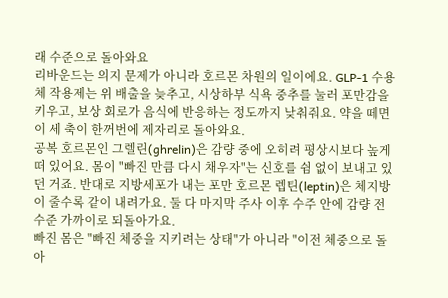래 수준으로 돌아와요
리바운드는 의지 문제가 아니라 호르몬 차원의 일이에요. GLP-1 수용체 작용제는 위 배출을 늦추고, 시상하부 식욕 중추를 눌러 포만감을 키우고, 보상 회로가 음식에 반응하는 정도까지 낮춰줘요. 약을 떼면 이 세 축이 한꺼번에 제자리로 돌아와요.
공복 호르몬인 그렐린(ghrelin)은 감량 중에 오히려 평상시보다 높게 떠 있어요. 몸이 "빠진 만큼 다시 채우자"는 신호를 쉼 없이 보내고 있던 거죠. 반대로 지방세포가 내는 포만 호르몬 렙틴(leptin)은 체지방이 줄수록 같이 내려가요. 둘 다 마지막 주사 이후 수주 안에 감량 전 수준 가까이로 되돌아가요.
빠진 몸은 "빠진 체중을 지키려는 상태"가 아니라 "이전 체중으로 돌아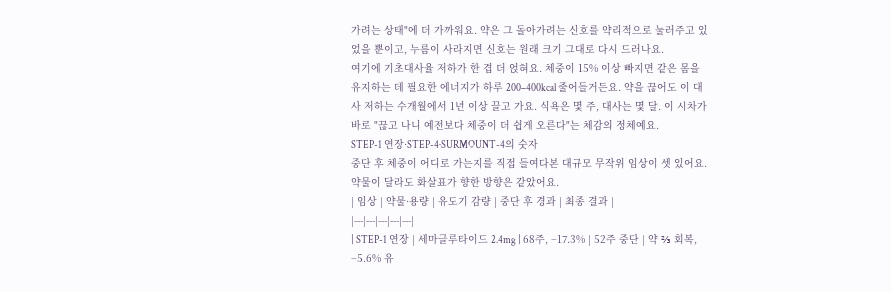가려는 상태"에 더 가까워요. 약은 그 돌아가려는 신호를 약리적으로 눌러주고 있었을 뿐이고, 누름이 사라지면 신호는 원래 크기 그대로 다시 드러나요.
여기에 기초대사율 저하가 한 겹 더 얹혀요. 체중이 15% 이상 빠지면 같은 몸을 유지하는 데 필요한 에너지가 하루 200–400kcal 줄어들거든요. 약을 끊어도 이 대사 저하는 수개월에서 1년 이상 끌고 가요. 식욕은 몇 주, 대사는 몇 달. 이 시차가 바로 "끊고 나니 예전보다 체중이 더 쉽게 오른다"는 체감의 정체예요.
STEP-1 연장·STEP-4·SURMOUNT-4의 숫자
중단 후 체중이 어디로 가는지를 직접 들여다본 대규모 무작위 임상이 셋 있어요. 약물이 달라도 화살표가 향한 방향은 같았어요.
| 임상 | 약물·용량 | 유도기 감량 | 중단 후 경과 | 최종 결과 |
|---|---|---|---|---|
| STEP-1 연장 | 세마글루타이드 2.4mg | 68주, −17.3% | 52주 중단 | 약 ⅔ 회복, −5.6% 유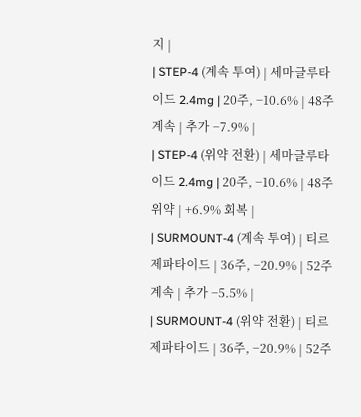지 |
| STEP-4 (계속 투여) | 세마글루타이드 2.4mg | 20주, −10.6% | 48주 계속 | 추가 −7.9% |
| STEP-4 (위약 전환) | 세마글루타이드 2.4mg | 20주, −10.6% | 48주 위약 | +6.9% 회복 |
| SURMOUNT-4 (계속 투여) | 티르제파타이드 | 36주, −20.9% | 52주 계속 | 추가 −5.5% |
| SURMOUNT-4 (위약 전환) | 티르제파타이드 | 36주, −20.9% | 52주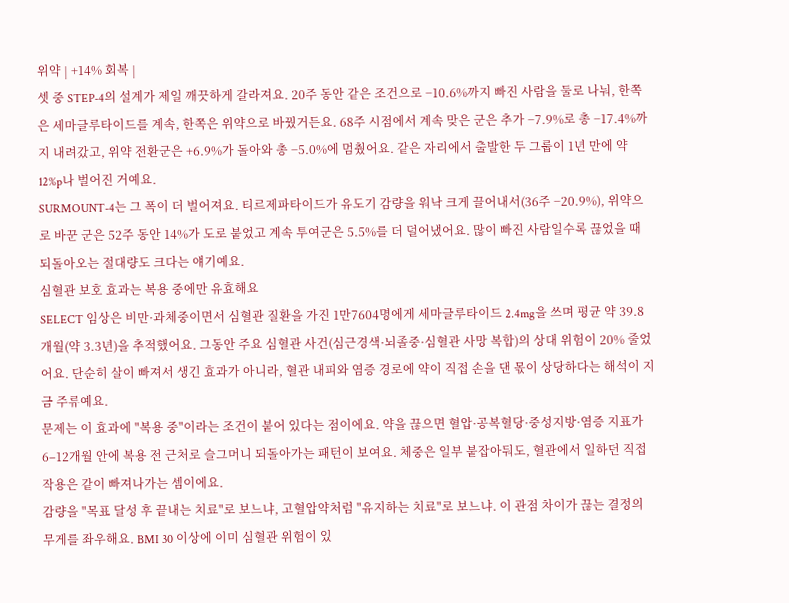위약 | +14% 회복 |
셋 중 STEP-4의 설계가 제일 깨끗하게 갈라져요. 20주 동안 같은 조건으로 −10.6%까지 빠진 사람을 둘로 나눠, 한쪽은 세마글루타이드를 계속, 한쪽은 위약으로 바꿨거든요. 68주 시점에서 계속 맞은 군은 추가 −7.9%로 총 −17.4%까지 내려갔고, 위약 전환군은 +6.9%가 돌아와 총 −5.0%에 멈췄어요. 같은 자리에서 출발한 두 그룹이 1년 만에 약 12%p나 벌어진 거예요.
SURMOUNT-4는 그 폭이 더 벌어져요. 티르제파타이드가 유도기 감량을 워낙 크게 끌어내서(36주 −20.9%), 위약으로 바꾼 군은 52주 동안 14%가 도로 붙었고 계속 투여군은 5.5%를 더 덜어냈어요. 많이 빠진 사람일수록 끊었을 때 되돌아오는 절대량도 크다는 얘기예요.
심혈관 보호 효과는 복용 중에만 유효해요
SELECT 임상은 비만·과체중이면서 심혈관 질환을 가진 1만7604명에게 세마글루타이드 2.4mg을 쓰며 평균 약 39.8개월(약 3.3년)을 추적했어요. 그동안 주요 심혈관 사건(심근경색·뇌졸중·심혈관 사망 복합)의 상대 위험이 20% 줄었어요. 단순히 살이 빠져서 생긴 효과가 아니라, 혈관 내피와 염증 경로에 약이 직접 손을 댄 몫이 상당하다는 해석이 지금 주류예요.
문제는 이 효과에 "복용 중"이라는 조건이 붙어 있다는 점이에요. 약을 끊으면 혈압·공복혈당·중성지방·염증 지표가 6–12개월 안에 복용 전 근처로 슬그머니 되돌아가는 패턴이 보여요. 체중은 일부 붙잡아둬도, 혈관에서 일하던 직접 작용은 같이 빠져나가는 셈이에요.
감량을 "목표 달성 후 끝내는 치료"로 보느냐, 고혈압약처럼 "유지하는 치료"로 보느냐. 이 관점 차이가 끊는 결정의 무게를 좌우해요. BMI 30 이상에 이미 심혈관 위험이 있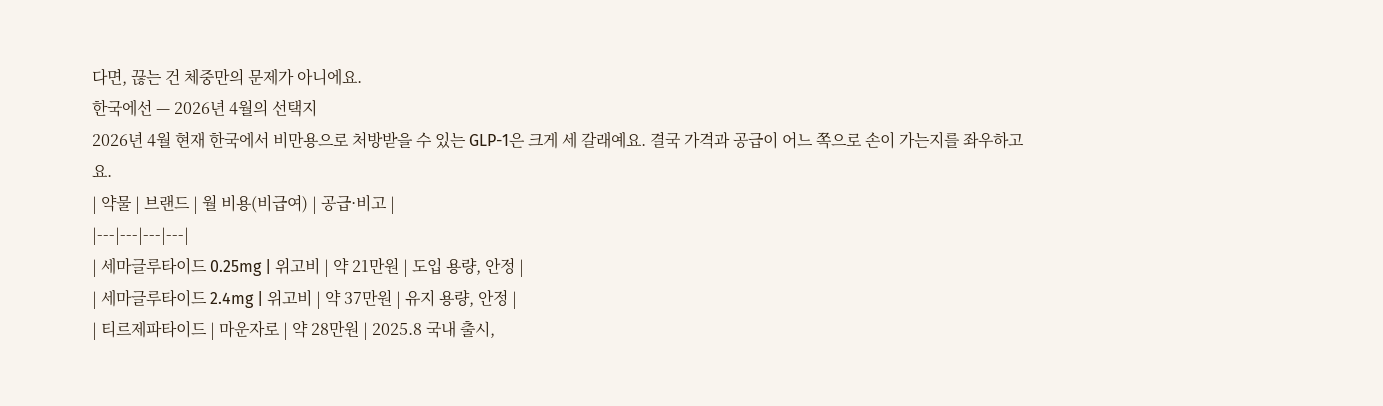다면, 끊는 건 체중만의 문제가 아니에요.
한국에선 — 2026년 4월의 선택지
2026년 4월 현재 한국에서 비만용으로 처방받을 수 있는 GLP-1은 크게 세 갈래예요. 결국 가격과 공급이 어느 쪽으로 손이 가는지를 좌우하고요.
| 약물 | 브랜드 | 월 비용(비급여) | 공급·비고 |
|---|---|---|---|
| 세마글루타이드 0.25mg | 위고비 | 약 21만원 | 도입 용량, 안정 |
| 세마글루타이드 2.4mg | 위고비 | 약 37만원 | 유지 용량, 안정 |
| 티르제파타이드 | 마운자로 | 약 28만원 | 2025.8 국내 출시,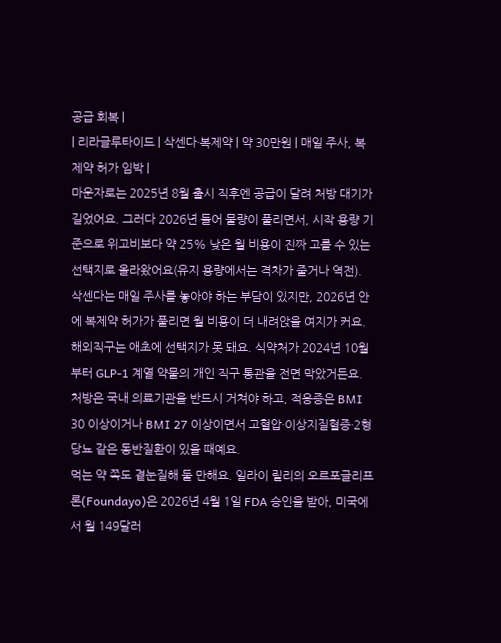공급 회복 |
| 리라글루타이드 | 삭센다·복제약 | 약 30만원 | 매일 주사, 복제약 허가 임박 |
마운자로는 2025년 8월 출시 직후엔 공급이 달려 처방 대기가 길었어요. 그러다 2026년 들어 물량이 풀리면서, 시작 용량 기준으로 위고비보다 약 25% 낮은 월 비용이 진짜 고를 수 있는 선택지로 올라왔어요(유지 용량에서는 격차가 줄거나 역전). 삭센다는 매일 주사를 놓아야 하는 부담이 있지만, 2026년 안에 복제약 허가가 풀리면 월 비용이 더 내려앉을 여지가 커요.
해외직구는 애초에 선택지가 못 돼요. 식약처가 2024년 10월부터 GLP-1 계열 약물의 개인 직구 통관을 전면 막았거든요. 처방은 국내 의료기관을 반드시 거쳐야 하고, 적응증은 BMI 30 이상이거나 BMI 27 이상이면서 고혈압·이상지질혈증·2형 당뇨 같은 동반질환이 있을 때예요.
먹는 약 쪽도 곁눈질해 둘 만해요. 일라이 릴리의 오르포글리프론(Foundayo)은 2026년 4월 1일 FDA 승인을 받아, 미국에서 월 149달러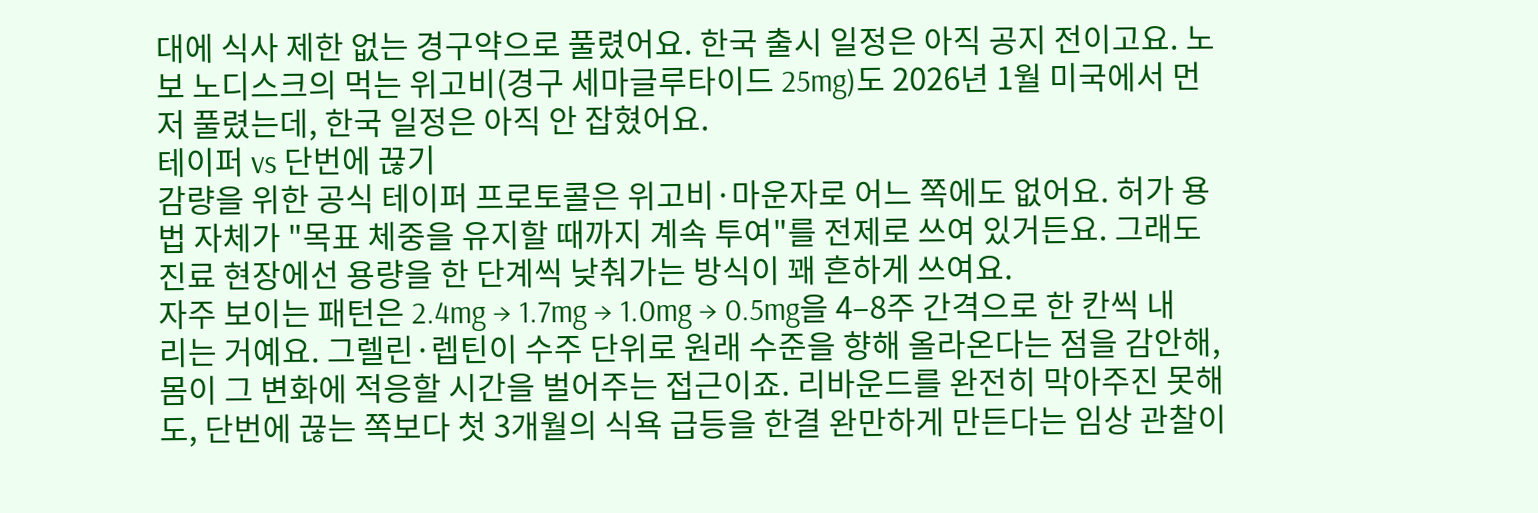대에 식사 제한 없는 경구약으로 풀렸어요. 한국 출시 일정은 아직 공지 전이고요. 노보 노디스크의 먹는 위고비(경구 세마글루타이드 25mg)도 2026년 1월 미국에서 먼저 풀렸는데, 한국 일정은 아직 안 잡혔어요.
테이퍼 vs 단번에 끊기
감량을 위한 공식 테이퍼 프로토콜은 위고비·마운자로 어느 쪽에도 없어요. 허가 용법 자체가 "목표 체중을 유지할 때까지 계속 투여"를 전제로 쓰여 있거든요. 그래도 진료 현장에선 용량을 한 단계씩 낮춰가는 방식이 꽤 흔하게 쓰여요.
자주 보이는 패턴은 2.4mg → 1.7mg → 1.0mg → 0.5mg을 4–8주 간격으로 한 칸씩 내리는 거예요. 그렐린·렙틴이 수주 단위로 원래 수준을 향해 올라온다는 점을 감안해, 몸이 그 변화에 적응할 시간을 벌어주는 접근이죠. 리바운드를 완전히 막아주진 못해도, 단번에 끊는 쪽보다 첫 3개월의 식욕 급등을 한결 완만하게 만든다는 임상 관찰이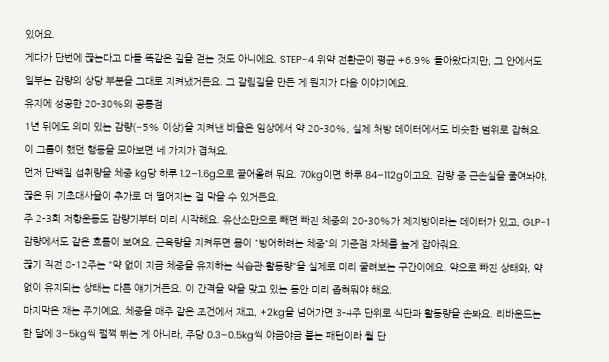있어요.
게다가 단번에 끊는다고 다들 똑같은 길을 걷는 것도 아니에요. STEP-4 위약 전환군이 평균 +6.9% 돌아왔다지만, 그 안에서도 일부는 감량의 상당 부분을 그대로 지켜냈거든요. 그 갈림길을 만든 게 뭔지가 다음 이야기예요.
유지에 성공한 20–30%의 공통점
1년 뒤에도 의미 있는 감량(−5% 이상)을 지켜낸 비율은 임상에서 약 20–30%, 실제 처방 데이터에서도 비슷한 범위로 잡혀요. 이 그룹이 했던 행동을 모아보면 네 가지가 겹쳐요.
먼저 단백질 섭취량을 체중 kg당 하루 1.2–1.6g으로 끌어올려 둬요. 70kg이면 하루 84–112g이고요. 감량 중 근손실을 줄여놔야, 끊은 뒤 기초대사율이 추가로 더 떨어지는 걸 막을 수 있거든요.
주 2–3회 저항운동도 감량기부터 미리 시작해요. 유산소만으로 빼면 빠진 체중의 20–30%가 제지방이라는 데이터가 있고, GLP-1 감량에서도 같은 흐름이 보여요. 근육량을 지켜두면 몸이 "방어하려는 체중"의 기준점 자체를 높게 잡아줘요.
끊기 직전 8–12주는 "약 없이 지금 체중을 유지하는 식습관·활동량"을 실제로 미리 굴려보는 구간이에요. 약으로 빠진 상태와, 약 없이 유지되는 상태는 다른 얘기거든요. 이 간격을 약을 맞고 있는 동안 미리 좁혀둬야 해요.
마지막은 재는 주기예요. 체중을 매주 같은 조건에서 재고, +2kg을 넘어가면 3–4주 단위로 식단과 활동량을 손봐요. 리바운드는 한 달에 3–5kg씩 펄쩍 뛰는 게 아니라, 주당 0.3–0.5kg씩 야금야금 붙는 패턴이라 월 단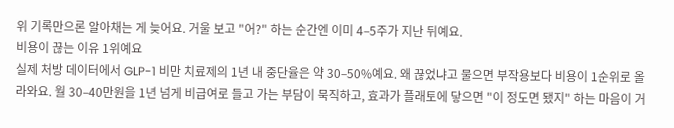위 기록만으론 알아채는 게 늦어요. 거울 보고 "어?" 하는 순간엔 이미 4–5주가 지난 뒤예요.
비용이 끊는 이유 1위예요
실제 처방 데이터에서 GLP-1 비만 치료제의 1년 내 중단율은 약 30–50%예요. 왜 끊었냐고 물으면 부작용보다 비용이 1순위로 올라와요. 월 30–40만원을 1년 넘게 비급여로 들고 가는 부담이 묵직하고, 효과가 플래토에 닿으면 "이 정도면 됐지" 하는 마음이 거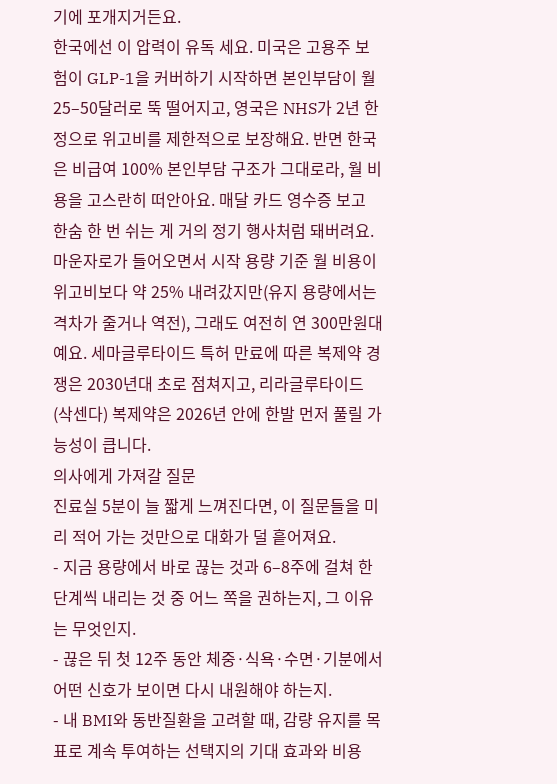기에 포개지거든요.
한국에선 이 압력이 유독 세요. 미국은 고용주 보험이 GLP-1을 커버하기 시작하면 본인부담이 월 25–50달러로 뚝 떨어지고, 영국은 NHS가 2년 한정으로 위고비를 제한적으로 보장해요. 반면 한국은 비급여 100% 본인부담 구조가 그대로라, 월 비용을 고스란히 떠안아요. 매달 카드 영수증 보고 한숨 한 번 쉬는 게 거의 정기 행사처럼 돼버려요.
마운자로가 들어오면서 시작 용량 기준 월 비용이 위고비보다 약 25% 내려갔지만(유지 용량에서는 격차가 줄거나 역전), 그래도 여전히 연 300만원대예요. 세마글루타이드 특허 만료에 따른 복제약 경쟁은 2030년대 초로 점쳐지고, 리라글루타이드(삭센다) 복제약은 2026년 안에 한발 먼저 풀릴 가능성이 큽니다.
의사에게 가져갈 질문
진료실 5분이 늘 짧게 느껴진다면, 이 질문들을 미리 적어 가는 것만으로 대화가 덜 흩어져요.
- 지금 용량에서 바로 끊는 것과 6–8주에 걸쳐 한 단계씩 내리는 것 중 어느 쪽을 권하는지, 그 이유는 무엇인지.
- 끊은 뒤 첫 12주 동안 체중·식욕·수면·기분에서 어떤 신호가 보이면 다시 내원해야 하는지.
- 내 BMI와 동반질환을 고려할 때, 감량 유지를 목표로 계속 투여하는 선택지의 기대 효과와 비용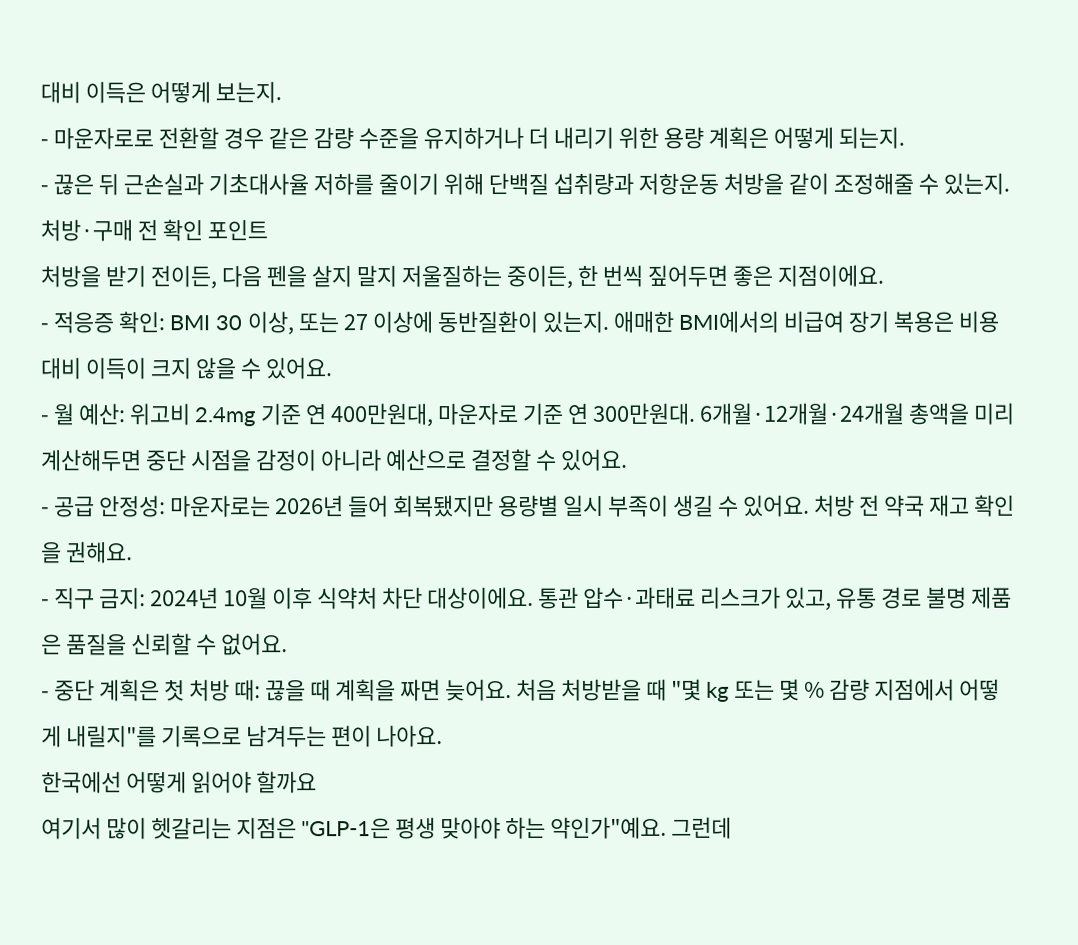대비 이득은 어떻게 보는지.
- 마운자로로 전환할 경우 같은 감량 수준을 유지하거나 더 내리기 위한 용량 계획은 어떻게 되는지.
- 끊은 뒤 근손실과 기초대사율 저하를 줄이기 위해 단백질 섭취량과 저항운동 처방을 같이 조정해줄 수 있는지.
처방·구매 전 확인 포인트
처방을 받기 전이든, 다음 펜을 살지 말지 저울질하는 중이든, 한 번씩 짚어두면 좋은 지점이에요.
- 적응증 확인: BMI 30 이상, 또는 27 이상에 동반질환이 있는지. 애매한 BMI에서의 비급여 장기 복용은 비용 대비 이득이 크지 않을 수 있어요.
- 월 예산: 위고비 2.4mg 기준 연 400만원대, 마운자로 기준 연 300만원대. 6개월·12개월·24개월 총액을 미리 계산해두면 중단 시점을 감정이 아니라 예산으로 결정할 수 있어요.
- 공급 안정성: 마운자로는 2026년 들어 회복됐지만 용량별 일시 부족이 생길 수 있어요. 처방 전 약국 재고 확인을 권해요.
- 직구 금지: 2024년 10월 이후 식약처 차단 대상이에요. 통관 압수·과태료 리스크가 있고, 유통 경로 불명 제품은 품질을 신뢰할 수 없어요.
- 중단 계획은 첫 처방 때: 끊을 때 계획을 짜면 늦어요. 처음 처방받을 때 "몇 kg 또는 몇 % 감량 지점에서 어떻게 내릴지"를 기록으로 남겨두는 편이 나아요.
한국에선 어떻게 읽어야 할까요
여기서 많이 헷갈리는 지점은 "GLP-1은 평생 맞아야 하는 약인가"예요. 그런데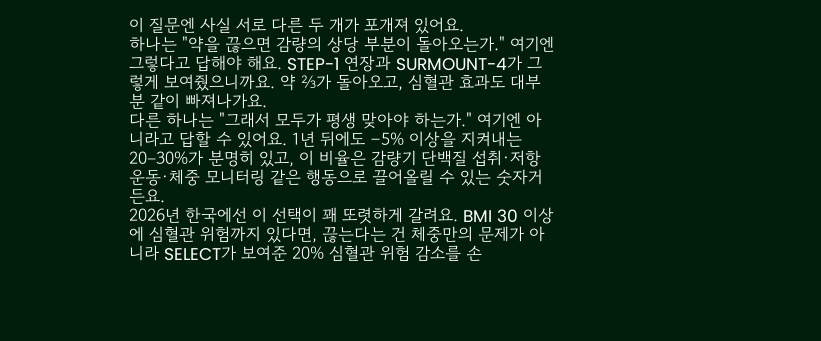이 질문엔 사실 서로 다른 두 개가 포개져 있어요.
하나는 "약을 끊으면 감량의 상당 부분이 돌아오는가." 여기엔 그렇다고 답해야 해요. STEP-1 연장과 SURMOUNT-4가 그렇게 보여줬으니까요. 약 ⅔가 돌아오고, 심혈관 효과도 대부분 같이 빠져나가요.
다른 하나는 "그래서 모두가 평생 맞아야 하는가." 여기엔 아니라고 답할 수 있어요. 1년 뒤에도 −5% 이상을 지켜내는 20–30%가 분명히 있고, 이 비율은 감량기 단백질 섭취·저항운동·체중 모니터링 같은 행동으로 끌어올릴 수 있는 숫자거든요.
2026년 한국에선 이 선택이 꽤 또렷하게 갈려요. BMI 30 이상에 심혈관 위험까지 있다면, 끊는다는 건 체중만의 문제가 아니라 SELECT가 보여준 20% 심혈관 위험 감소를 손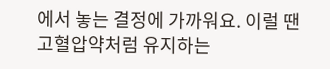에서 놓는 결정에 가까워요. 이럴 땐 고혈압약처럼 유지하는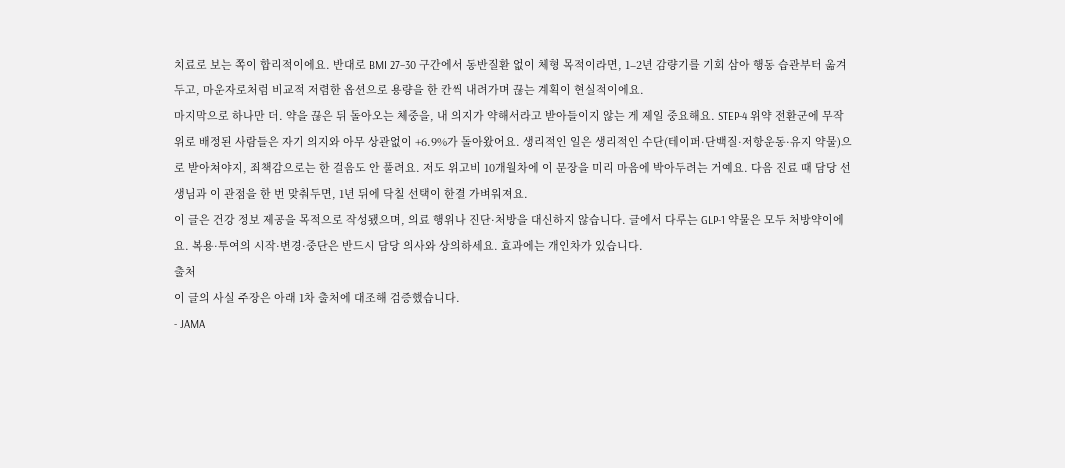치료로 보는 쪽이 합리적이에요. 반대로 BMI 27–30 구간에서 동반질환 없이 체형 목적이라면, 1–2년 감량기를 기회 삼아 행동 습관부터 옮겨두고, 마운자로처럼 비교적 저렴한 옵션으로 용량을 한 칸씩 내려가며 끊는 계획이 현실적이에요.
마지막으로 하나만 더. 약을 끊은 뒤 돌아오는 체중을, 내 의지가 약해서라고 받아들이지 않는 게 제일 중요해요. STEP-4 위약 전환군에 무작위로 배정된 사람들은 자기 의지와 아무 상관없이 +6.9%가 돌아왔어요. 생리적인 일은 생리적인 수단(테이퍼·단백질·저항운동·유지 약물)으로 받아쳐야지, 죄책감으로는 한 걸음도 안 풀려요. 저도 위고비 10개월차에 이 문장을 미리 마음에 박아두려는 거예요. 다음 진료 때 담당 선생님과 이 관점을 한 번 맞춰두면, 1년 뒤에 닥칠 선택이 한결 가벼워져요.
이 글은 건강 정보 제공을 목적으로 작성됐으며, 의료 행위나 진단·처방을 대신하지 않습니다. 글에서 다루는 GLP-1 약물은 모두 처방약이에요. 복용·투여의 시작·변경·중단은 반드시 담당 의사와 상의하세요. 효과에는 개인차가 있습니다.
출처
이 글의 사실 주장은 아래 1차 출처에 대조해 검증했습니다.
- JAMA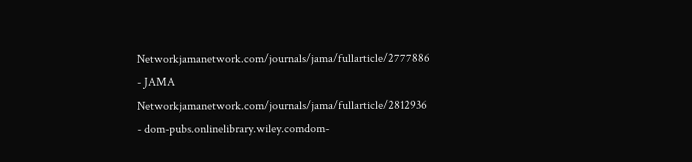Networkjamanetwork.com/journals/jama/fullarticle/2777886
- JAMA Networkjamanetwork.com/journals/jama/fullarticle/2812936
- dom-pubs.onlinelibrary.wiley.comdom-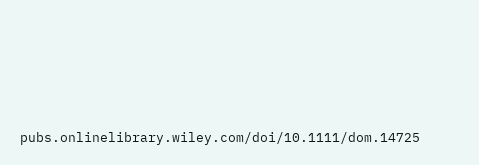pubs.onlinelibrary.wiley.com/doi/10.1111/dom.14725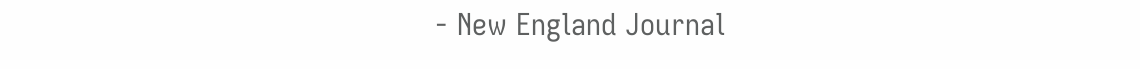- New England Journal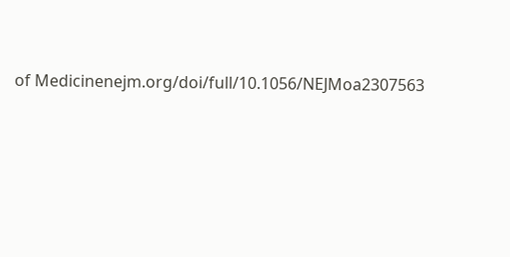of Medicinenejm.org/doi/full/10.1056/NEJMoa2307563